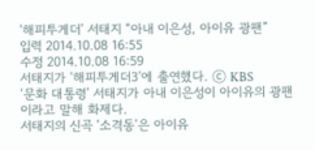‘해피투게더’ 서태지 “아내 이은성, 아이유 광팬”
입력 2014.10.08 16:55
수정 2014.10.08 16:59
서태지가 ‘해피투게더3’에 출연했다. ⓒ KBS
‘문화 대통령’ 서태지가 아내 이은성이 아이유의 광팬이라고 말해 화제다.
서태지의 신곡 ‘소격동’은 아이유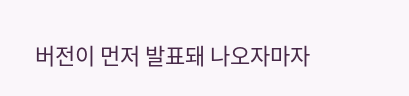버전이 먼저 발표돼 나오자마자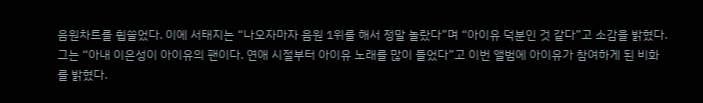음원차트를 휩쓸었다. 이에 서태지는 “나오자마자 음원 1위를 해서 정말 놀랐다”며 “아이유 덕분인 것 같다”고 소감을 밝혔다.
그는 “아내 이은성이 아이유의 팬이다. 연애 시절부터 아이유 노래를 많이 들었다”고 이번 앨범에 아이유가 참여하게 된 비화를 밝혔다.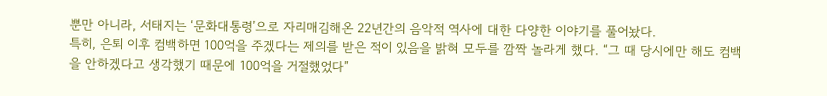뿐만 아니라, 서태지는 ‘문화대통령’으로 자리매김해온 22년간의 음악적 역사에 대한 다양한 이야기를 풀어놨다.
특히, 은퇴 이후 컴백하면 100억을 주겠다는 제의를 받은 적이 있음을 밝혀 모두를 깜짝 놀라게 했다. “그 때 당시에만 해도 컴백을 안하겠다고 생각했기 때문에 100억을 거절했었다”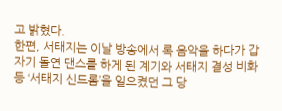고 밝혔다.
한편, 서태지는 이날 방송에서 록 음악을 하다가 갑자기 돌연 댄스를 하게 된 계기와 서태지 결성 비화 등 ‘서태지 신드롬’을 일으켰던 그 당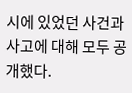시에 있었던 사건과 사고에 대해 모두 공개했다.